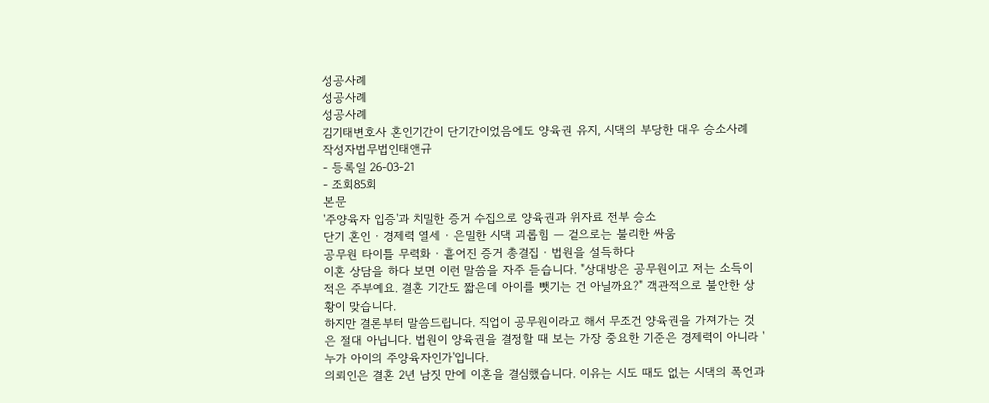성공사례
성공사례
성공사례
김기태변호사 혼인기간이 단기간이었음에도 양육권 유지, 시댁의 부당한 대우 승소사례
작성자법무법인태앤규
- 등록일 26-03-21
- 조회85회
본문
'주양육자 입증'과 치밀한 증거 수집으로 양육권과 위자료 전부 승소
단기 혼인 · 경제력 열세 · 은밀한 시댁 괴롭힘 — 겉으로는 불리한 싸움
공무원 타이틀 무력화 · 흩어진 증거 총결집 · 법원을 설득하다
이혼 상담을 하다 보면 이런 말씀을 자주 듣습니다. "상대방은 공무원이고 저는 소득이 적은 주부예요. 결혼 기간도 짧은데 아이를 뺏기는 건 아닐까요?" 객관적으로 불안한 상황이 맞습니다.
하지만 결론부터 말씀드립니다. 직업이 공무원이라고 해서 무조건 양육권을 가져가는 것은 절대 아닙니다. 법원이 양육권을 결정할 때 보는 가장 중요한 기준은 경제력이 아니라 '누가 아이의 주양육자인가'입니다.
의뢰인은 결혼 2년 남짓 만에 이혼을 결심했습니다. 이유는 시도 때도 없는 시댁의 폭언과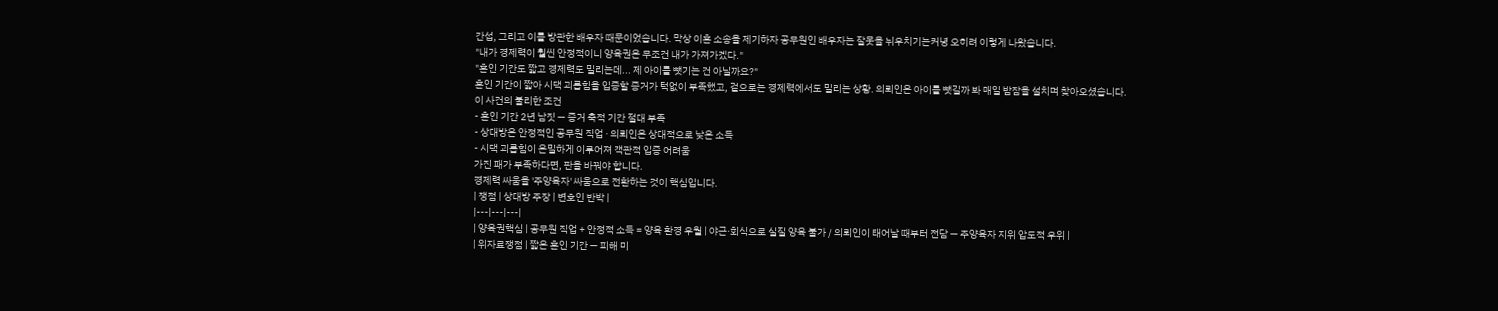간섭, 그리고 이를 방관한 배우자 때문이었습니다. 막상 이혼 소송을 제기하자 공무원인 배우자는 잘못을 뉘우치기는커녕 오히려 이렇게 나왔습니다.
"내가 경제력이 훨씬 안정적이니 양육권은 무조건 내가 가져가겠다."
"혼인 기간도 짧고 경제력도 밀리는데... 제 아이를 뺏기는 건 아닐까요?"
혼인 기간이 짧아 시댁 괴롭힘을 입증할 증거가 턱없이 부족했고, 겉으로는 경제력에서도 밀리는 상황. 의뢰인은 아이를 뺏길까 봐 매일 밤잠을 설치며 찾아오셨습니다.
이 사건의 불리한 조건
- 혼인 기간 2년 남짓 — 증거 축적 기간 절대 부족
- 상대방은 안정적인 공무원 직업 · 의뢰인은 상대적으로 낮은 소득
- 시댁 괴롭힘이 은밀하게 이루어져 객관적 입증 어려움
가진 패가 부족하다면, 판을 바꿔야 합니다.
경제력 싸움을 '주양육자' 싸움으로 전환하는 것이 핵심입니다.
| 쟁점 | 상대방 주장 | 변호인 반박 |
|---|---|---|
| 양육권핵심 | 공무원 직업 + 안정적 소득 = 양육 환경 우월 | 야근·회식으로 실질 양육 불가 / 의뢰인이 태어날 때부터 전담 — 주양육자 지위 압도적 우위 |
| 위자료쟁점 | 짧은 혼인 기간 — 피해 미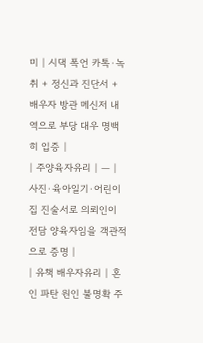미 | 시댁 폭언 카톡·녹취 + 정신과 진단서 + 배우자 방관 메신저 내역으로 부당 대우 명백히 입증 |
| 주양육자유리 | — | 사진·육아일기·어린이집 진술서로 의뢰인이 전담 양육자임을 객관적으로 증명 |
| 유책 배우자유리 | 혼인 파탄 원인 불명확 주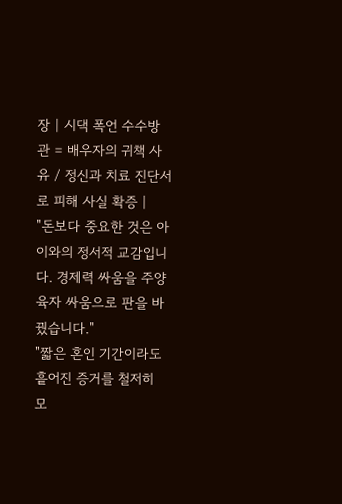장 | 시댁 폭언 수수방관 = 배우자의 귀책 사유 / 정신과 치료 진단서로 피해 사실 확증 |
"돈보다 중요한 것은 아이와의 정서적 교감입니다. 경제력 싸움을 주양육자 싸움으로 판을 바꿨습니다."
"짧은 혼인 기간이라도 흩어진 증거를 철저히 모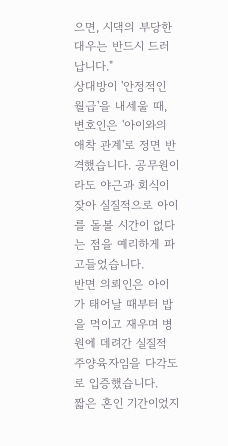으면, 시댁의 부당한 대우는 반드시 드러납니다."
상대방이 '안정적인 월급'을 내세울 때, 변호인은 '아이와의 애착 관계'로 정면 반격했습니다. 공무원이라도 야근과 회식이 잦아 실질적으로 아이를 돌볼 시간이 없다는 점을 예리하게 파고들었습니다.
반면 의뢰인은 아이가 태어날 때부터 밥을 먹이고 재우며 병원에 데려간 실질적 주양육자임을 다각도로 입증했습니다.
짧은 혼인 기간이었지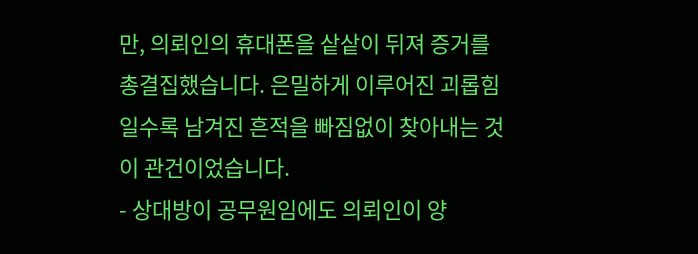만, 의뢰인의 휴대폰을 샅샅이 뒤져 증거를 총결집했습니다. 은밀하게 이루어진 괴롭힘일수록 남겨진 흔적을 빠짐없이 찾아내는 것이 관건이었습니다.
- 상대방이 공무원임에도 의뢰인이 양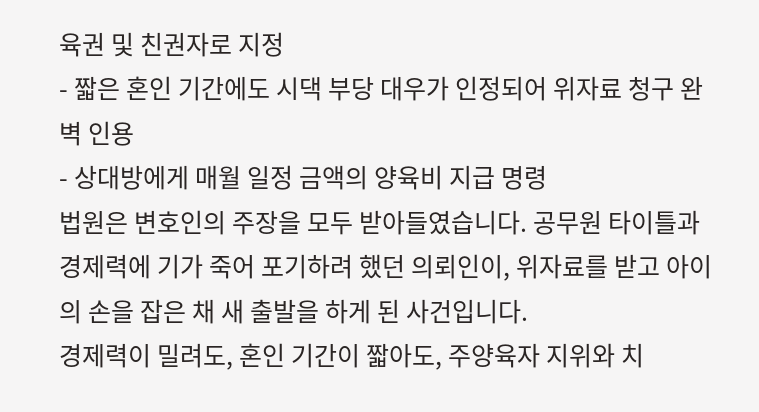육권 및 친권자로 지정
- 짧은 혼인 기간에도 시댁 부당 대우가 인정되어 위자료 청구 완벽 인용
- 상대방에게 매월 일정 금액의 양육비 지급 명령
법원은 변호인의 주장을 모두 받아들였습니다. 공무원 타이틀과 경제력에 기가 죽어 포기하려 했던 의뢰인이, 위자료를 받고 아이의 손을 잡은 채 새 출발을 하게 된 사건입니다.
경제력이 밀려도, 혼인 기간이 짧아도, 주양육자 지위와 치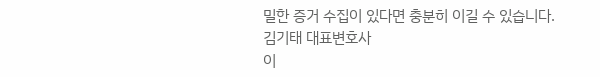밀한 증거 수집이 있다면 충분히 이길 수 있습니다.
김기태 대표변호사
이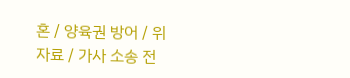혼 / 양육권 방어 / 위자료 / 가사 소송 전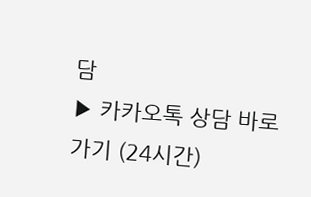담
▶ 카카오톡 상담 바로가기 (24시간)